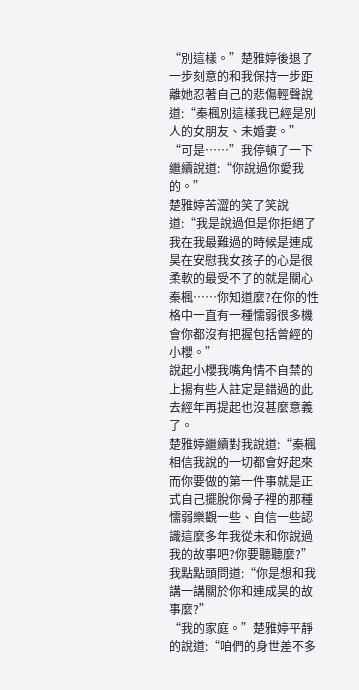“別這樣。”楚雅婷後退了一步刻意的和我保持一步距離她忍著自己的悲傷輕聲說道:“秦楓別這樣我已經是別人的女朋友、未婚妻。”
“可是……”我停頓了一下繼續說道:“你說過你愛我的。”
楚雅婷苦澀的笑了笑說道:“我是說過但是你拒絕了我在我最難過的時候是連成昊在安慰我女孩子的心是很柔軟的最受不了的就是關心秦楓……你知道麼?在你的性格中一直有一種懦弱很多機會你都沒有把握包括曾經的小櫻。”
說起小櫻我嘴角情不自禁的上揚有些人註定是錯過的此去經年再提起也沒甚麼意義了。
楚雅婷繼續對我說道:“秦楓相信我說的一切都會好起來而你要做的第一件事就是正式自己擺脫你骨子裡的那種懦弱樂觀一些、自信一些認識這麼多年我從未和你說過我的故事吧?你要聽聽麼?”
我點點頭問道:“你是想和我講一講關於你和連成昊的故事麼?”
“我的家庭。”楚雅婷平靜的說道:“咱們的身世差不多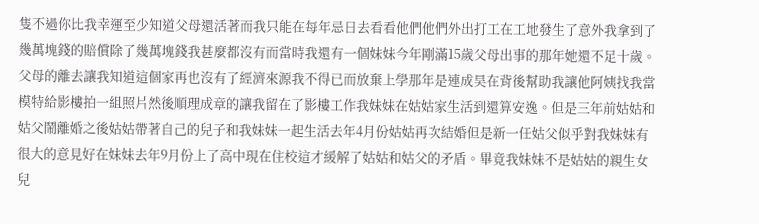隻不過你比我幸運至少知道父母還活著而我只能在每年忌日去看看他們他們外出打工在工地發生了意外我拿到了幾萬塊錢的賠償除了幾萬塊錢我甚麼都沒有而當時我還有一個妹妹今年剛滿15歲父母出事的那年她還不足十歲。父母的離去讓我知道這個家再也沒有了經濟來源我不得已而放棄上學那年是連成昊在背後幫助我讓他阿姨找我當模特給影樓拍一組照片然後順理成章的讓我留在了影樓工作我妹妹在姑姑家生活到還算安逸。但是三年前姑姑和姑父鬧離婚之後姑姑帶著自己的兒子和我妹妹一起生活去年4月份姑姑再次結婚但是新一任姑父似乎對我妹妹有很大的意見好在妹妹去年9月份上了高中現在住校這才緩解了姑姑和姑父的矛盾。畢竟我妹妹不是姑姑的親生女兒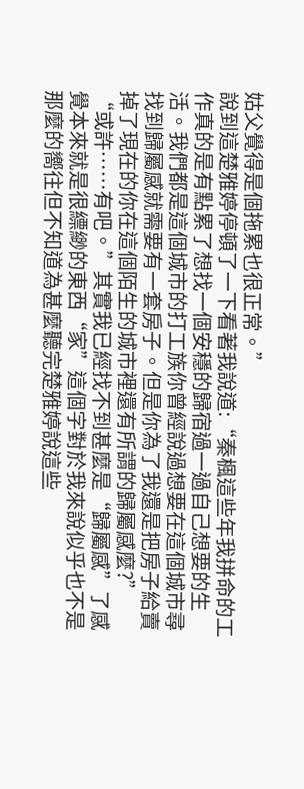姑父覺得是個拖累也很正常。”
說到這楚雅婷停頓了一下看著我說道:“秦楓這些年我拼命的工作真的是有點累了想找一個安穩的歸宿過一過自己想要的生活。我們都是這個城市的打工族你曾經說過想要在這個城市尋找到歸屬感就需要有一套房子。但是你為了我還是把房子給賣掉了現在的你在這個陌生的城市裡還有所謂的歸屬感麼?”
“或許……有吧。”其實我已經找不到甚麼是“歸屬感”了感覺本來就是很縹緲的東西“家”這個字對於我來說似乎也不是那麼的嚮往但不知道為甚麼聽完楚雅婷說這些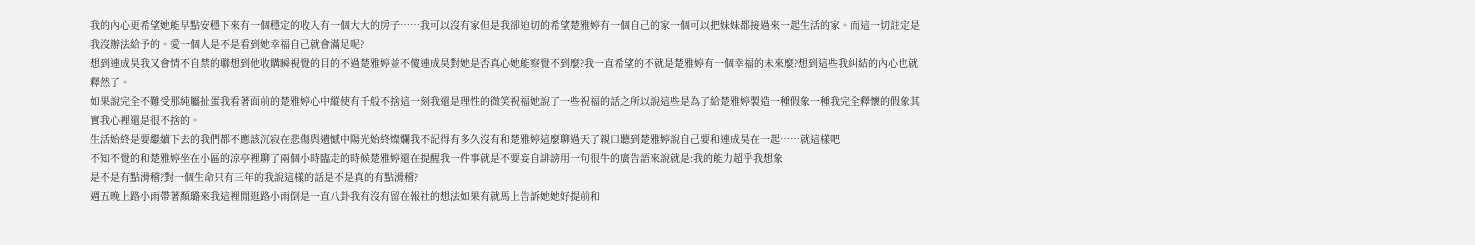我的內心更希望她能早點安穩下來有一個穩定的收入有一個大大的房子……我可以沒有家但是我卻迫切的希望楚雅婷有一個自己的家一個可以把妹妹都接過來一起生活的家。而這一切註定是我沒辦法給予的。愛一個人是不是看到她幸福自己就會滿足呢?
想到連成昊我又會情不自禁的聯想到他收購瞬視覺的目的不過楚雅婷並不傻連成昊對她是否真心她能察覺不到麼?我一直希望的不就是楚雅婷有一個幸福的未來麼?想到這些我糾結的內心也就釋然了。
如果說完全不難受那純屬扯蛋我看著面前的楚雅婷心中縱使有千般不捨這一刻我還是理性的微笑祝福她說了一些祝福的話之所以說這些是為了給楚雅婷製造一種假象一種我完全釋懷的假象其實我心裡還是很不捨的。
生活始終是要繼續下去的我們都不應該沉寂在悲傷與遺憾中陽光始終燦爛我不記得有多久沒有和楚雅婷這麼聊過天了親口聽到楚雅婷說自己要和連成昊在一起……就這樣吧
不知不覺的和楚雅婷坐在小區的涼亭裡聊了兩個小時臨走的時候楚雅婷還在提醒我一件事就是不要妄自誹謗用一句很牛的廣告語來說就是:我的能力超乎我想象
是不是有點滑稽?對一個生命只有三年的我說這樣的話是不是真的有點滑稽?
週五晚上路小雨帶著顏璐來我這裡閒逛路小雨倒是一直八卦我有沒有留在報社的想法如果有就馬上告訴她她好提前和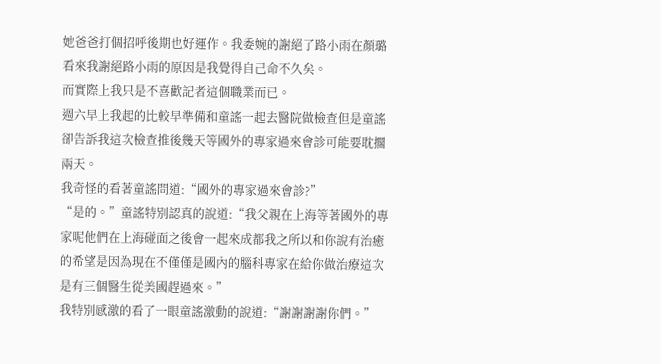她爸爸打個招呼後期也好運作。我委婉的謝絕了路小雨在顏璐看來我謝絕路小雨的原因是我覺得自己命不久矣。
而實際上我只是不喜歡記者這個職業而已。
週六早上我起的比較早準備和童謠一起去醫院做檢查但是童謠卻告訴我這次檢查推後幾天等國外的專家過來會診可能要耽擱兩天。
我奇怪的看著童謠問道:“國外的專家過來會診?”
“是的。”童謠特別認真的說道:“我父親在上海等著國外的專家呢他們在上海碰面之後會一起來成都我之所以和你說有治癒的希望是因為現在不僅僅是國內的腦科專家在給你做治療這次是有三個醫生從美國趕過來。”
我特別感激的看了一眼童謠激動的說道:“謝謝謝謝你們。”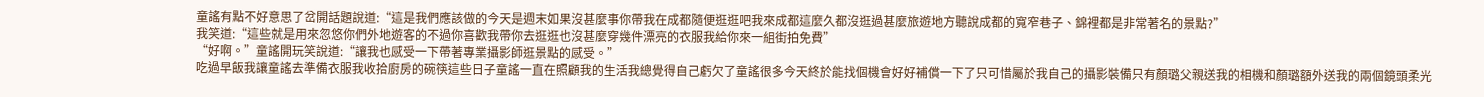童謠有點不好意思了岔開話題說道:“這是我們應該做的今天是週末如果沒甚麼事你帶我在成都隨便逛逛吧我來成都這麼久都沒逛過甚麼旅遊地方聽說成都的寬窄巷子、錦裡都是非常著名的景點?”
我笑道:“這些就是用來忽悠你們外地遊客的不過你喜歡我帶你去逛逛也沒甚麼穿幾件漂亮的衣服我給你來一組街拍免費”
“好啊。”童謠開玩笑說道:“讓我也感受一下帶著專業攝影師逛景點的感受。”
吃過早飯我讓童謠去準備衣服我收拾廚房的碗筷這些日子童謠一直在照顧我的生活我總覺得自己虧欠了童謠很多今天終於能找個機會好好補償一下了只可惜屬於我自己的攝影裝備只有顏璐父親送我的相機和顏璐額外送我的兩個鏡頭柔光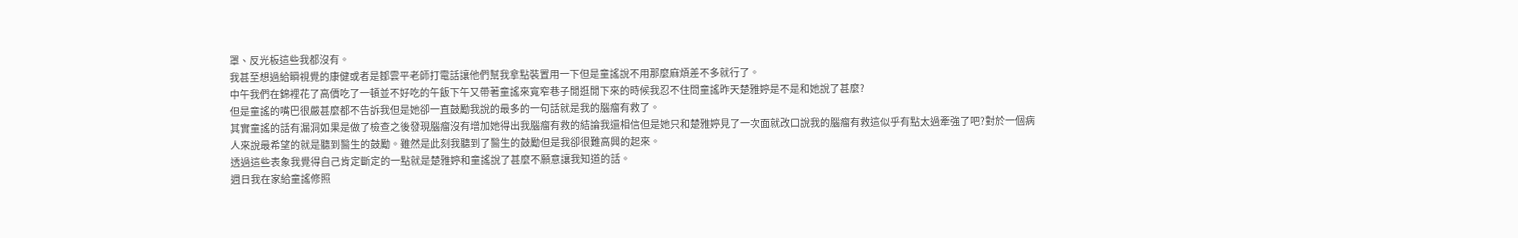罩、反光板這些我都沒有。
我甚至想過給瞬視覺的康健或者是鄒雲平老師打電話讓他們幫我拿點裝置用一下但是童謠說不用那麼麻煩差不多就行了。
中午我們在錦裡花了高價吃了一頓並不好吃的午飯下午又帶著童謠來寬窄巷子閒逛閒下來的時候我忍不住問童謠昨天楚雅婷是不是和她說了甚麼?
但是童謠的嘴巴很嚴甚麼都不告訴我但是她卻一直鼓勵我說的最多的一句話就是我的腦瘤有救了。
其實童謠的話有漏洞如果是做了檢查之後發現腦瘤沒有增加她得出我腦瘤有救的結論我還相信但是她只和楚雅婷見了一次面就改口說我的腦瘤有救這似乎有點太過牽強了吧?對於一個病人來說最希望的就是聽到醫生的鼓勵。雖然是此刻我聽到了醫生的鼓勵但是我卻很難高興的起來。
透過這些表象我覺得自己肯定斷定的一點就是楚雅婷和童謠說了甚麼不願意讓我知道的話。
週日我在家給童謠修照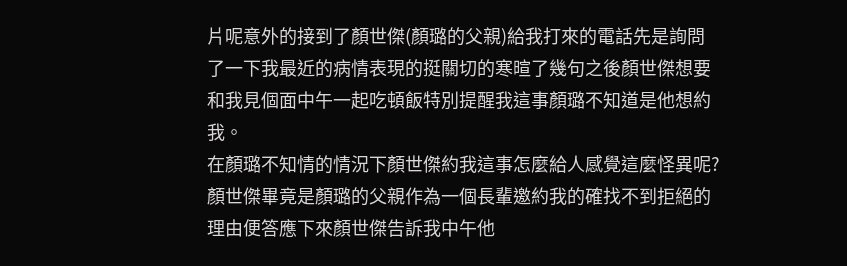片呢意外的接到了顏世傑(顏璐的父親)給我打來的電話先是詢問了一下我最近的病情表現的挺關切的寒暄了幾句之後顏世傑想要和我見個面中午一起吃頓飯特別提醒我這事顏璐不知道是他想約我。
在顏璐不知情的情況下顏世傑約我這事怎麼給人感覺這麼怪異呢?
顏世傑畢竟是顏璐的父親作為一個長輩邀約我的確找不到拒絕的理由便答應下來顏世傑告訴我中午他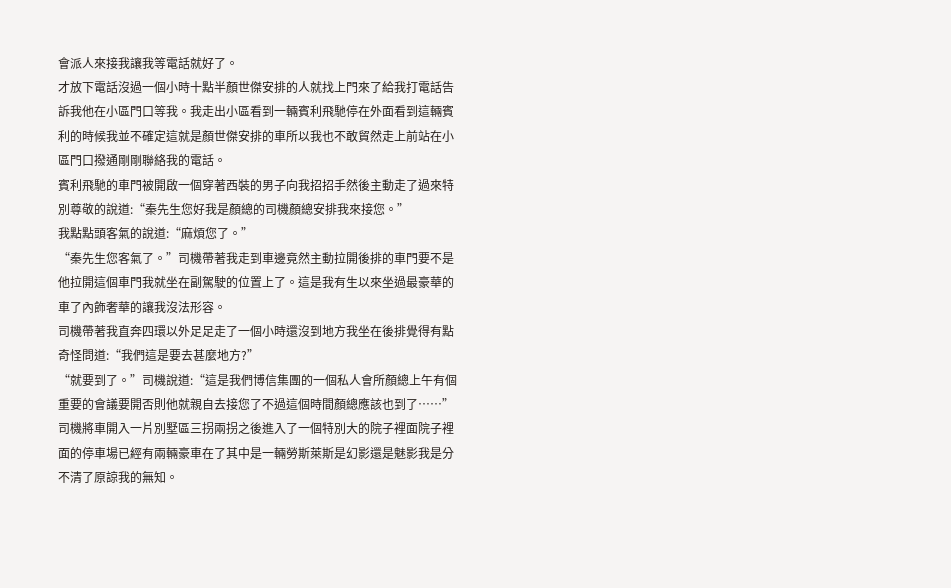會派人來接我讓我等電話就好了。
才放下電話沒過一個小時十點半顏世傑安排的人就找上門來了給我打電話告訴我他在小區門口等我。我走出小區看到一輛賓利飛馳停在外面看到這輛賓利的時候我並不確定這就是顏世傑安排的車所以我也不敢貿然走上前站在小區門口撥通剛剛聯絡我的電話。
賓利飛馳的車門被開啟一個穿著西裝的男子向我招招手然後主動走了過來特別尊敬的說道:“秦先生您好我是顏總的司機顏總安排我來接您。”
我點點頭客氣的說道:“麻煩您了。”
“秦先生您客氣了。”司機帶著我走到車邊竟然主動拉開後排的車門要不是他拉開這個車門我就坐在副駕駛的位置上了。這是我有生以來坐過最豪華的車了內飾奢華的讓我沒法形容。
司機帶著我直奔四環以外足足走了一個小時還沒到地方我坐在後排覺得有點奇怪問道:“我們這是要去甚麼地方?”
“就要到了。”司機說道:“這是我們博信集團的一個私人會所顏總上午有個重要的會議要開否則他就親自去接您了不過這個時間顏總應該也到了……”
司機將車開入一片別墅區三拐兩拐之後進入了一個特別大的院子裡面院子裡面的停車場已經有兩輛豪車在了其中是一輛勞斯萊斯是幻影還是魅影我是分不清了原諒我的無知。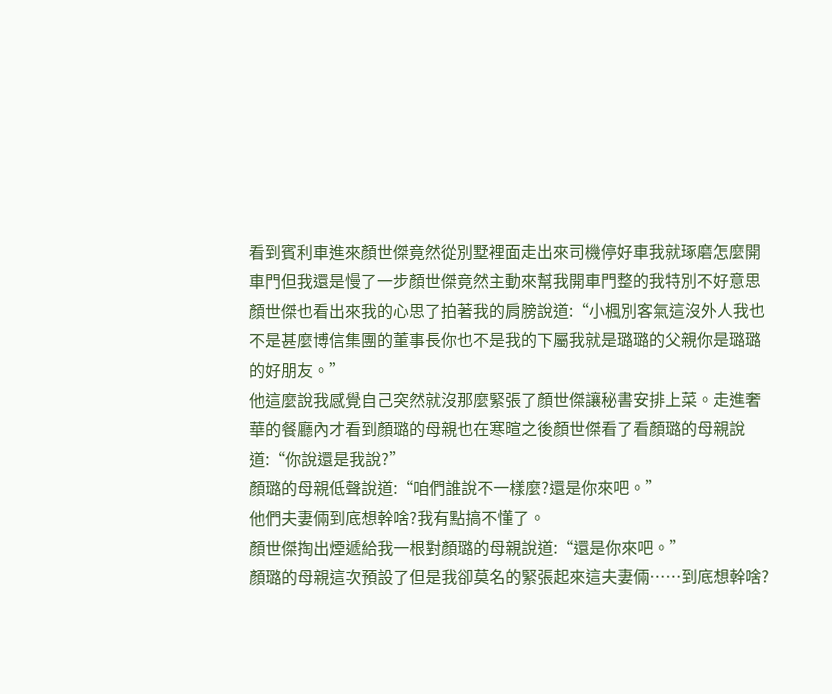看到賓利車進來顏世傑竟然從別墅裡面走出來司機停好車我就琢磨怎麼開車門但我還是慢了一步顏世傑竟然主動來幫我開車門整的我特別不好意思顏世傑也看出來我的心思了拍著我的肩膀說道:“小楓別客氣這沒外人我也不是甚麼博信集團的董事長你也不是我的下屬我就是璐璐的父親你是璐璐的好朋友。”
他這麼說我感覺自己突然就沒那麼緊張了顏世傑讓秘書安排上菜。走進奢華的餐廳內才看到顏璐的母親也在寒暄之後顏世傑看了看顏璐的母親說道:“你說還是我說?”
顏璐的母親低聲說道:“咱們誰說不一樣麼?還是你來吧。”
他們夫妻倆到底想幹啥?我有點搞不懂了。
顏世傑掏出煙遞給我一根對顏璐的母親說道:“還是你來吧。”
顏璐的母親這次預設了但是我卻莫名的緊張起來這夫妻倆……到底想幹啥?